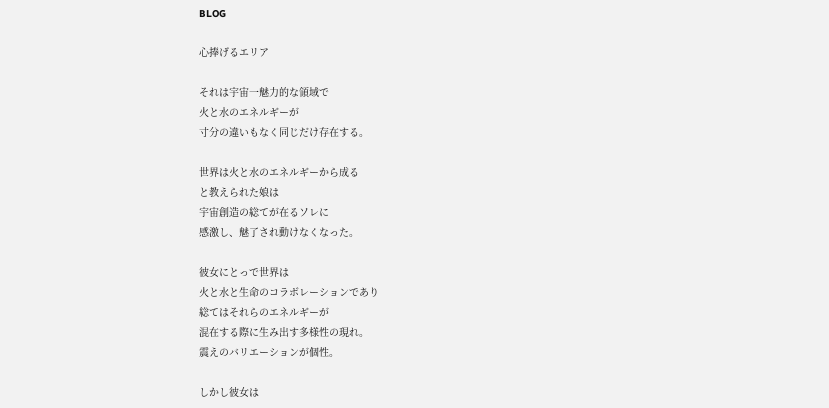BLOG

心捧げるエリア

それは宇宙一魅力的な領域で
火と水のエネルギーが
寸分の違いもなく同じだけ存在する。

世界は火と水のエネルギーから成る
と教えられた娘は
宇宙創造の総てが在るソレに
感激し、魅了され動けなくなった。

彼女にとっで世界は
火と水と生命のコラボレーションであり
総てはそれらのエネルギーが
混在する際に生み出す多様性の現れ。
震えのバリエーションが個性。

しかし彼女は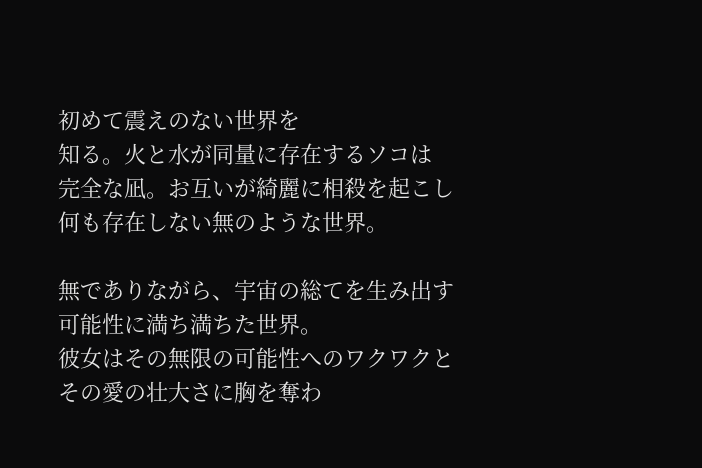初めて震えのない世界を
知る。火と水が同量に存在するソコは
完全な凪。お互いが綺麗に相殺を起こし
何も存在しない無のような世界。

無でありながら、宇宙の総てを生み出す
可能性に満ち満ちた世界。
彼女はその無限の可能性へのワクワクと
その愛の壮大さに胸を奪わ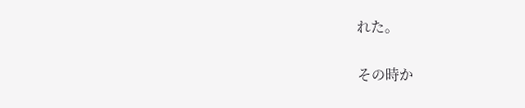れた。

その時か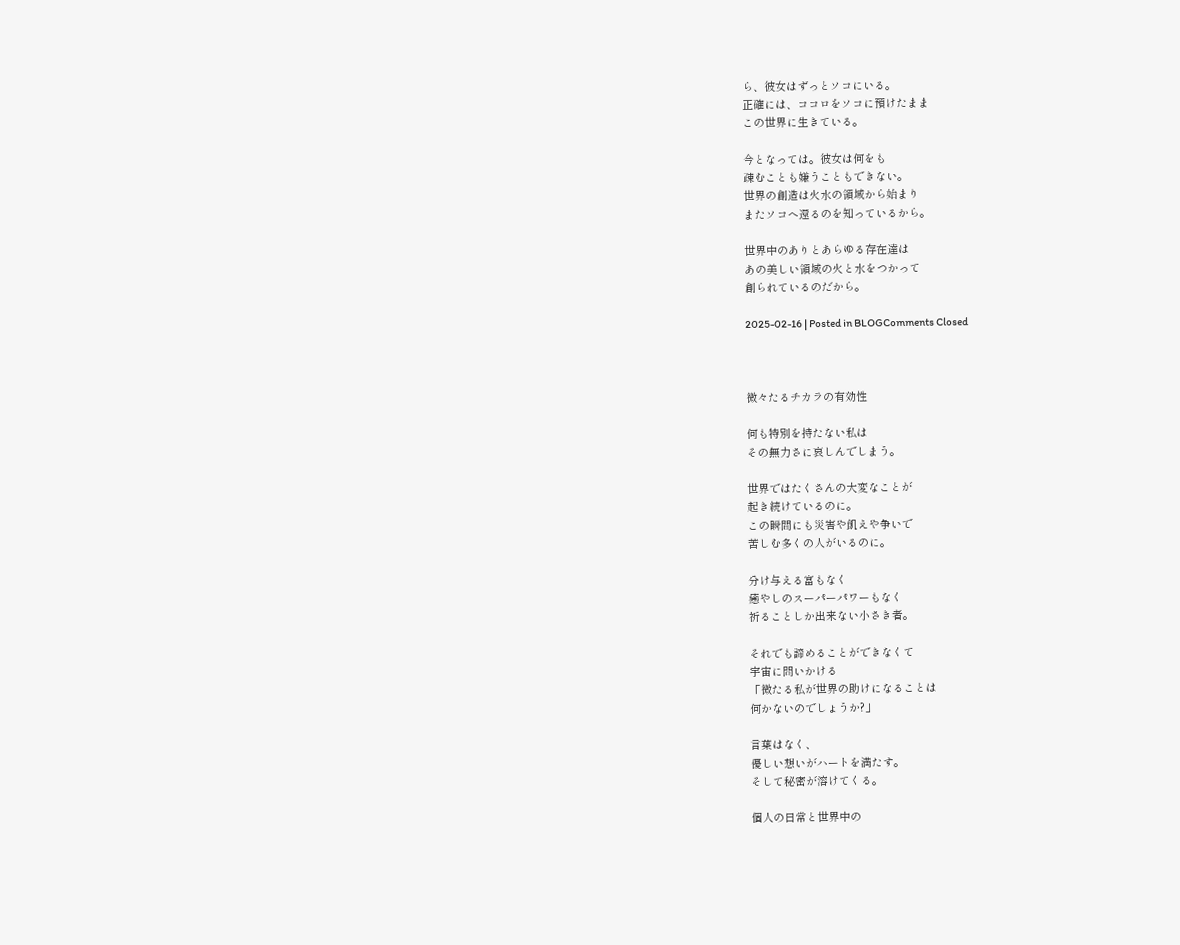ら、彼女はずっとソコにいる。
正確には、ココロをソコに預けたまま
この世界に生きている。

今となっては。彼女は何をも
疎むことも嫌うこともできない。
世界の創造は火水の領域から始まり
またソコへ還るのを知っているから。

世界中のありとあらゆる存在達は
あの美しい領域の火と水をつかって
創られているのだから。

2025-02-16 | Posted in BLOGComments Closed



微々たるチカラの有効性

何も特別を持たない私は
その無力さに哀しんでしまう。

世界ではたくさんの大変なことが
起き続けているのに。
この瞬間にも災害や飢えや争いで
苦しむ多くの人がいるのに。

分け与える富もなく
癒やしのスーパーパワーもなく
祈ることしか出来ない小さき者。

それでも諦めることができなくて
宇宙に問いかける
「微たる私が世界の助けになることは
何かないのでしょうか?」

言葉はなく、
優しい想いがハートを満たす。
そして秘密が溶けてくる。

個人の日常と世界中の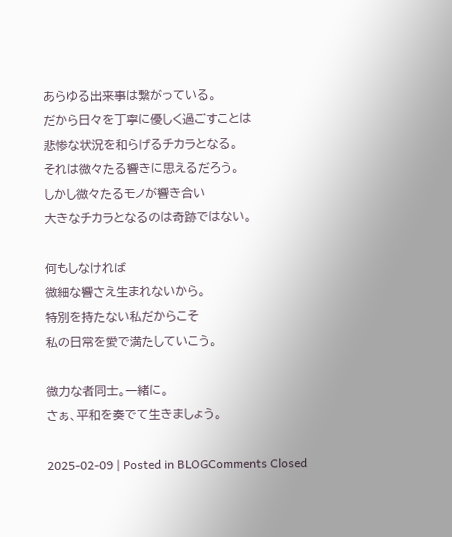あらゆる出来事は繋がっている。
だから日々を丁寧に優しく過ごすことは
悲惨な状況を和らげるチカラとなる。
それは微々たる響きに思えるだろう。
しかし微々たるモノが響き合い
大きなチカラとなるのは奇跡ではない。

何もしなければ
微細な響さえ生まれないから。
特別を持たない私だからこそ
私の日常を愛で満たしていこう。

微力な者同士。一緒に。
さぁ、平和を奏でて生きましょう。

2025-02-09 | Posted in BLOGComments Closed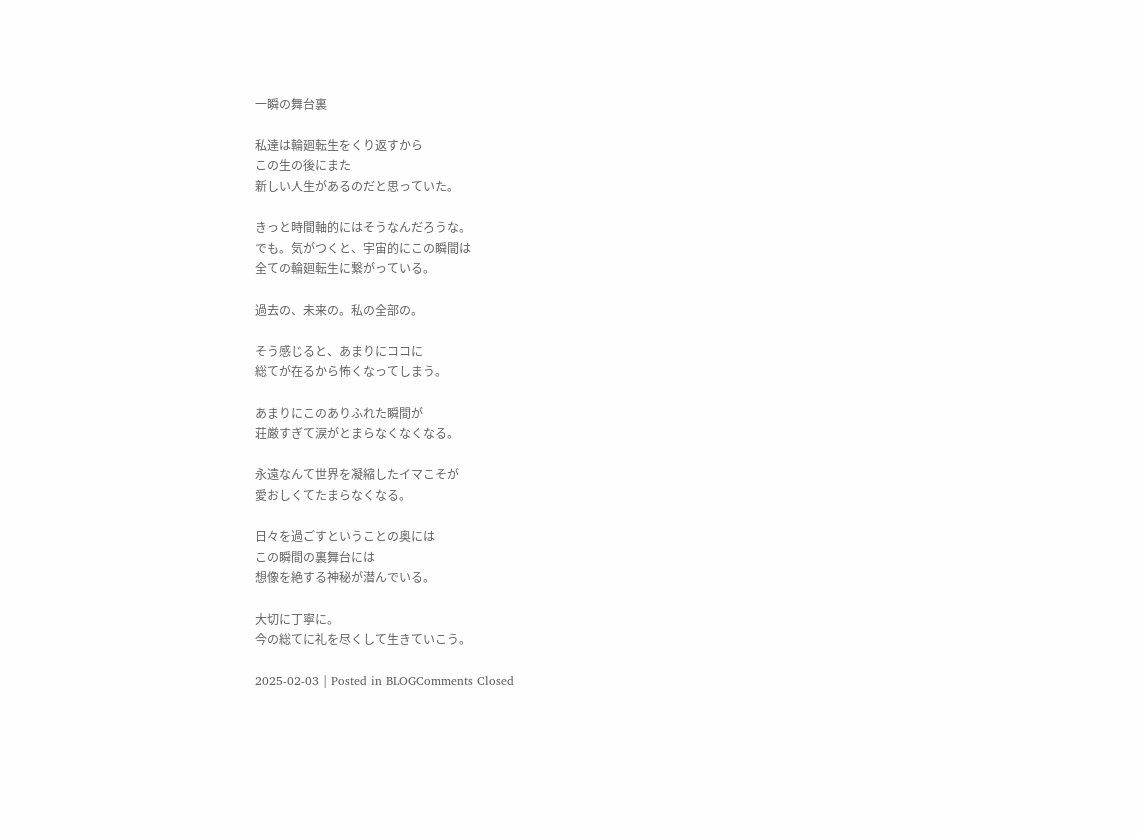一瞬の舞台裏

私達は輪廻転生をくり返すから
この生の後にまた
新しい人生があるのだと思っていた。

きっと時間軸的にはそうなんだろうな。
でも。気がつくと、宇宙的にこの瞬間は
全ての輪廻転生に繋がっている。

過去の、未来の。私の全部の。

そう感じると、あまりにココに
総てが在るから怖くなってしまう。

あまりにこのありふれた瞬間が
荘厳すぎて涙がとまらなくなくなる。

永遠なんて世界を凝縮したイマこそが
愛おしくてたまらなくなる。

日々を過ごすということの奥には
この瞬間の裏舞台には
想像を絶する神秘が潜んでいる。

大切に丁寧に。
今の総てに礼を尽くして生きていこう。

2025-02-03 | Posted in BLOGComments Closed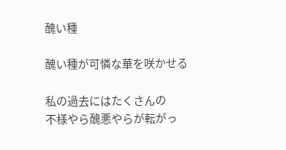醜い種

醜い種が可憐な華を咲かせる

私の過去にはたくさんの
不様やら醜悪やらが転がっ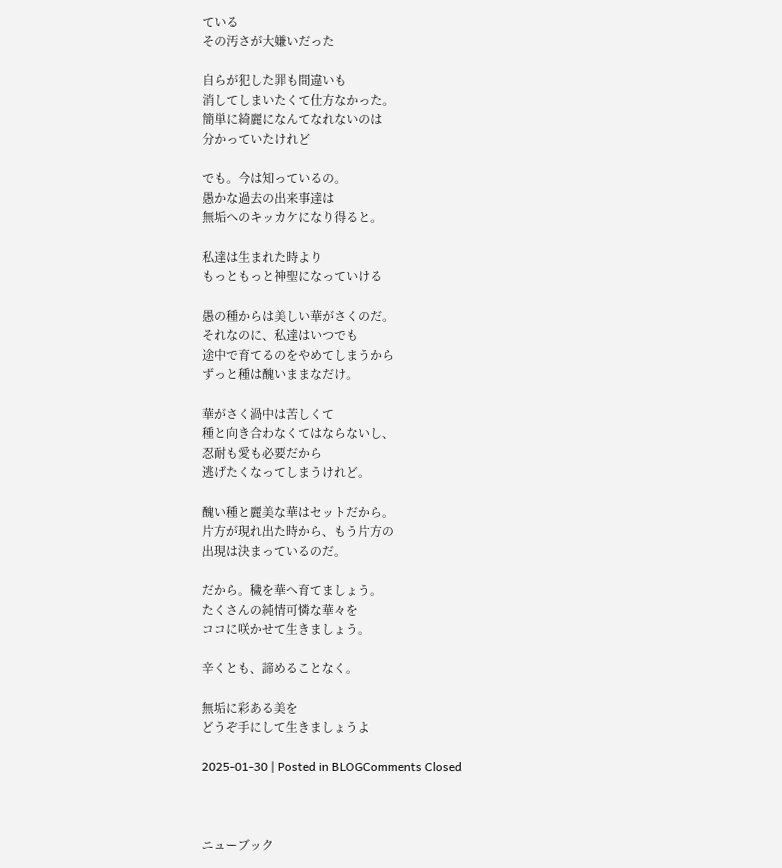ている
その汚さが大嫌いだった

自らが犯した罪も間違いも
消してしまいたくて仕方なかった。
簡単に綺麗になんてなれないのは
分かっていたけれど

でも。今は知っているの。
愚かな過去の出来事達は
無垢へのキッカケになり得ると。

私達は生まれた時より
もっともっと神聖になっていける

愚の種からは美しい華がさくのだ。
それなのに、私達はいつでも
途中で育てるのをやめてしまうから
ずっと種は醜いままなだけ。

華がさく渦中は苦しくて
種と向き合わなくてはならないし、
忍耐も愛も必要だから
逃げたくなってしまうけれど。

醜い種と麗美な華はセットだから。
片方が現れ出た時から、もう片方の
出現は決まっているのだ。

だから。穢を華へ育てましょう。
たくさんの純情可憐な華々を
ココに咲かせて生きましょう。

辛くとも、諦めることなく。

無垢に彩ある美を
どうぞ手にして生きましょうよ

2025-01-30 | Posted in BLOGComments Closed



ニューブック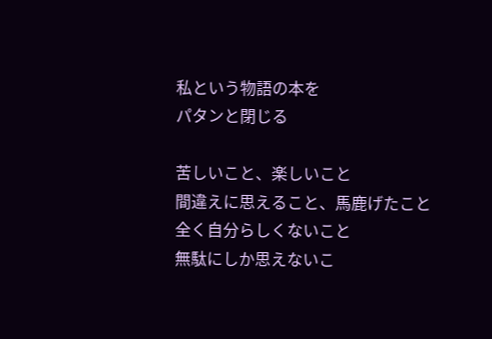私という物語の本を
パタンと閉じる

苦しいこと、楽しいこと
間違えに思えること、馬鹿げたこと
全く自分らしくないこと
無駄にしか思えないこ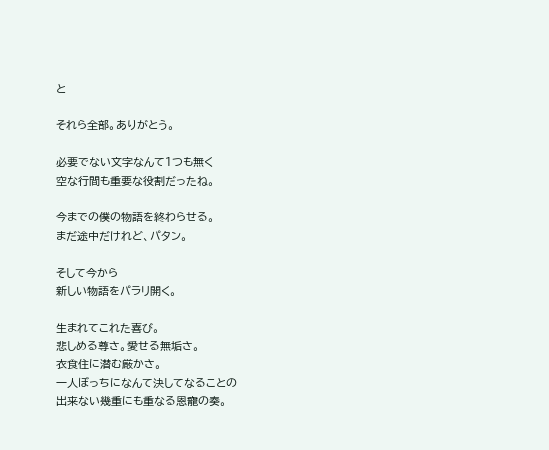と

それら全部。ありがとう。

必要でない文字なんて1つも無く
空な行間も重要な役割だったね。

今までの僕の物語を終わらせる。
まだ途中だけれど、パタン。

そして今から
新しい物語をパラリ開く。

生まれてこれた喜び。
悲しめる尊さ。愛せる無垢さ。
衣食住に潜む厳かさ。
一人ぼっちになんて決してなることの
出来ない幾重にも重なる恩寵の奏。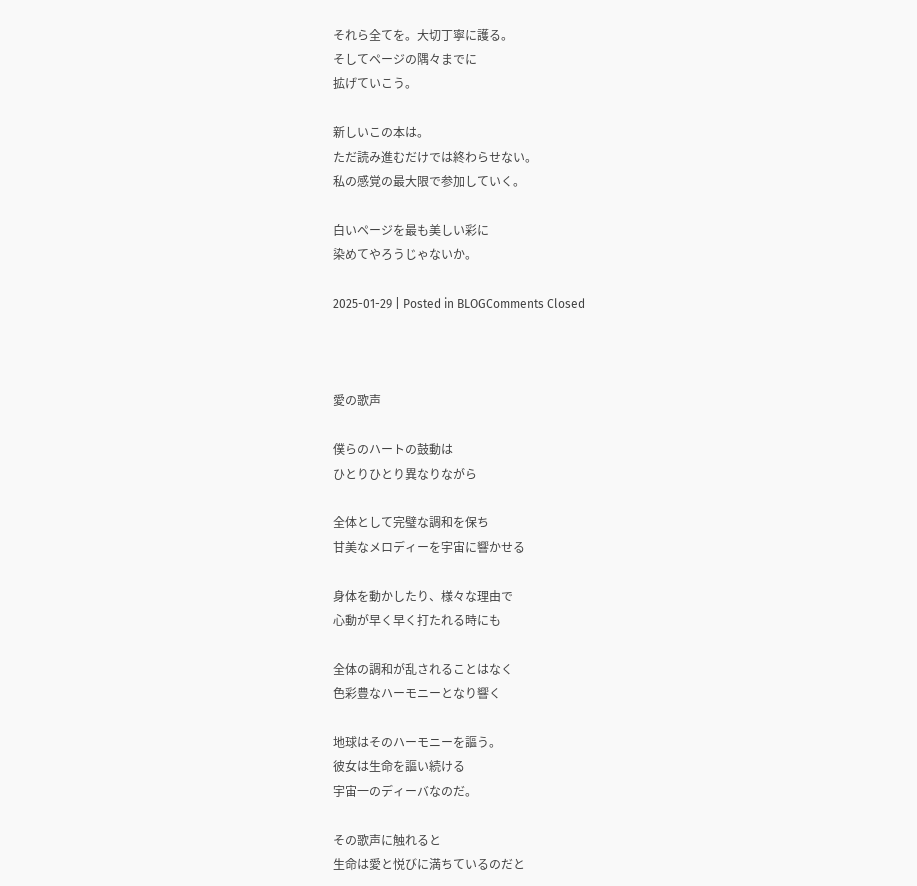それら全てを。大切丁寧に護る。
そしてページの隅々までに
拡げていこう。

新しいこの本は。
ただ読み進むだけでは終わらせない。
私の感覚の最大限で参加していく。

白いページを最も美しい彩に
染めてやろうじゃないか。

2025-01-29 | Posted in BLOGComments Closed



愛の歌声

僕らのハートの鼓動は
ひとりひとり異なりながら

全体として完璧な調和を保ち
甘美なメロディーを宇宙に響かせる

身体を動かしたり、様々な理由で
心動が早く早く打たれる時にも

全体の調和が乱されることはなく
色彩豊なハーモニーとなり響く

地球はそのハーモニーを謳う。
彼女は生命を謳い続ける
宇宙一のディーバなのだ。

その歌声に触れると
生命は愛と悦びに満ちているのだと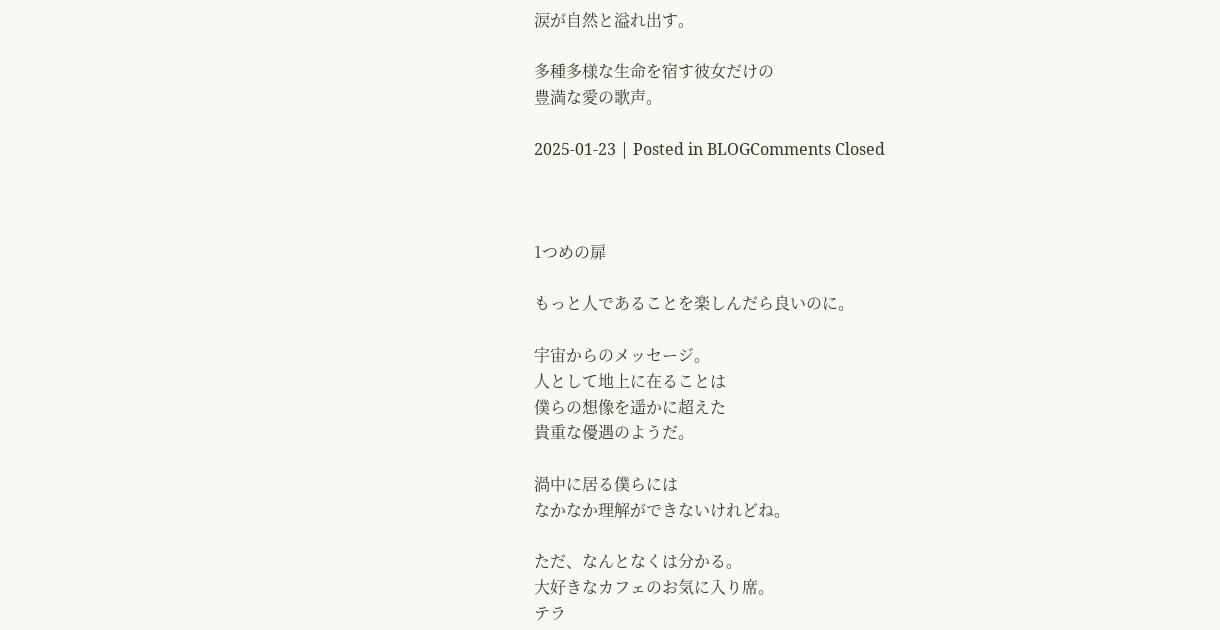涙が自然と溢れ出す。

多種多様な生命を宿す彼女だけの
豊満な愛の歌声。

2025-01-23 | Posted in BLOGComments Closed



1つめの扉

もっと人であることを楽しんだら良いのに。

宇宙からのメッセージ。
人として地上に在ることは
僕らの想像を遥かに超えた
貴重な優遇のようだ。

渦中に居る僕らには
なかなか理解ができないけれどね。

ただ、なんとなくは分かる。
大好きなカフェのお気に入り席。
テラ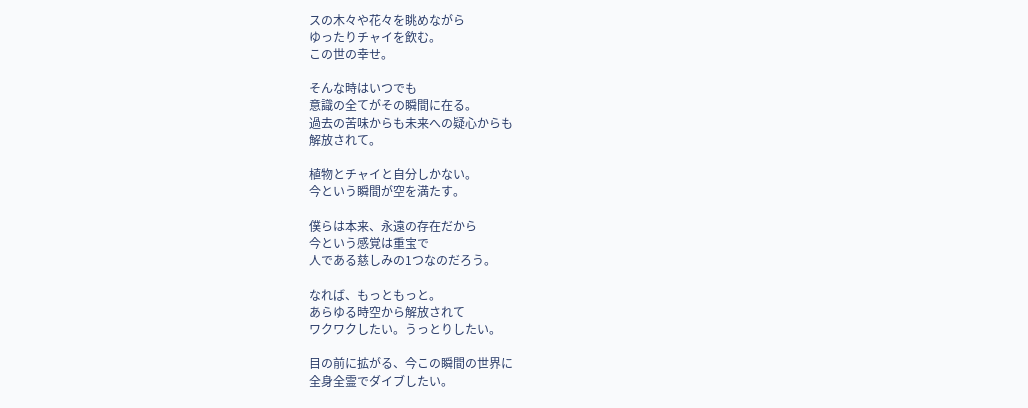スの木々や花々を眺めながら
ゆったりチャイを飲む。
この世の幸せ。

そんな時はいつでも
意識の全てがその瞬間に在る。
過去の苦味からも未来への疑心からも
解放されて。

植物とチャイと自分しかない。
今という瞬間が空を満たす。

僕らは本来、永遠の存在だから
今という感覚は重宝で
人である慈しみの1つなのだろう。

なれば、もっともっと。
あらゆる時空から解放されて
ワクワクしたい。うっとりしたい。

目の前に拡がる、今この瞬間の世界に
全身全霊でダイブしたい。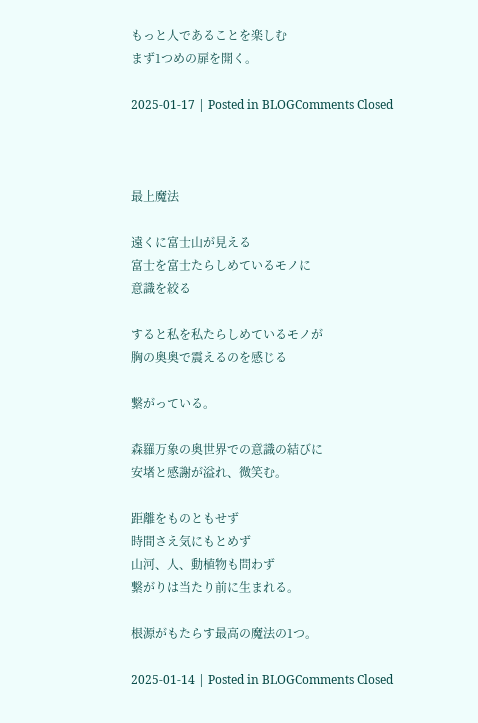もっと人であることを楽しむ
まず1つめの扉を開く。

2025-01-17 | Posted in BLOGComments Closed



最上魔法

遠くに富士山が見える
富士を富士たらしめているモノに
意識を絞る

すると私を私たらしめているモノが
胸の奥奥で震えるのを感じる

繋がっている。

森羅万象の奥世界での意識の結びに
安堵と感謝が溢れ、微笑む。

距離をものともせず
時間さえ気にもとめず
山河、人、動植物も問わず
繋がりは当たり前に生まれる。

根源がもたらす最高の魔法の1つ。

2025-01-14 | Posted in BLOGComments Closed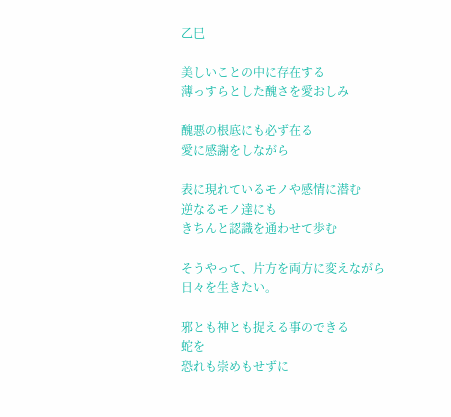乙巳

美しいことの中に存在する
薄っすらとした醜さを愛おしみ

醜悪の根底にも必ず在る
愛に感謝をしながら

表に現れているモノや感情に潜む
逆なるモノ達にも
きちんと認識を通わせて歩む

そうやって、片方を両方に変えながら
日々を生きたい。

邪とも神とも捉える事のできる
蛇を
恐れも崇めもせずに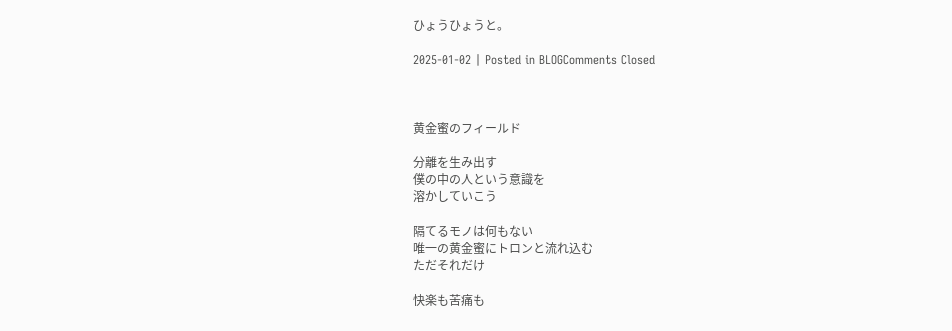ひょうひょうと。

2025-01-02 | Posted in BLOGComments Closed



黄金蜜のフィールド

分離を生み出す
僕の中の人という意識を
溶かしていこう

隔てるモノは何もない
唯一の黄金蜜にトロンと流れ込む
ただそれだけ

快楽も苦痛も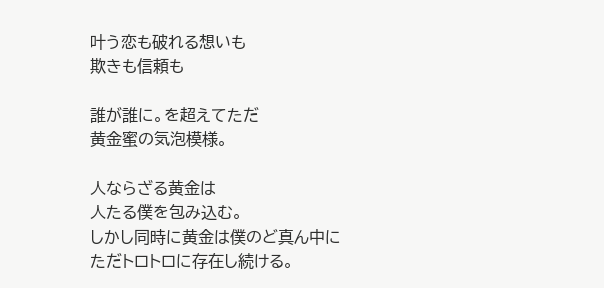叶う恋も破れる想いも
欺きも信頼も

誰が誰に。を超えてただ
黄金蜜の気泡模様。

人ならざる黄金は
人たる僕を包み込む。
しかし同時に黄金は僕のど真ん中に
ただトロトロに存在し続ける。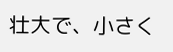壮大で、小さく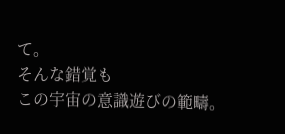て。
そんな錯覚も
この宇宙の意識遊びの範疇。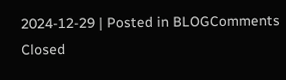2024-12-29 | Posted in BLOGComments Closed